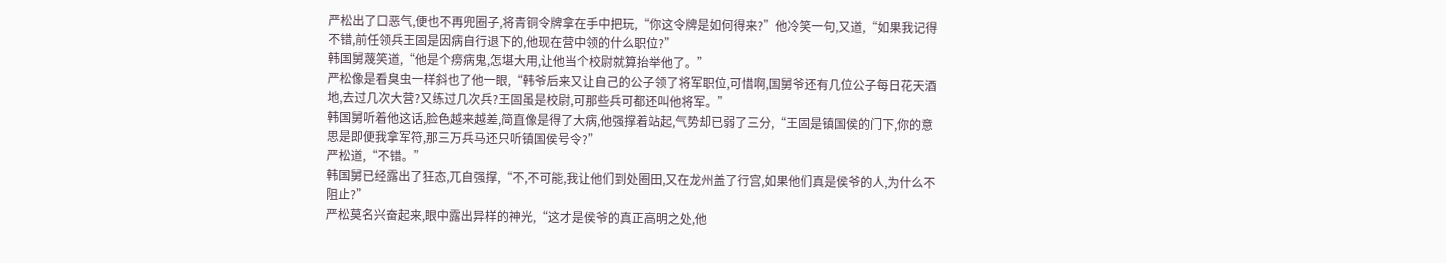严松出了口恶气,便也不再兜圈子,将青铜令牌拿在手中把玩,“你这令牌是如何得来?”他冷笑一句,又道,“如果我记得不错,前任领兵王固是因病自行退下的,他现在营中领的什么职位?”
韩国舅蔑笑道,“他是个痨病鬼,怎堪大用,让他当个校尉就算抬举他了。”
严松像是看臭虫一样斜也了他一眼,“韩爷后来又让自己的公子领了将军职位,可惜啊,国舅爷还有几位公子每日花天酒地,去过几次大营?又练过几次兵?王固虽是校尉,可那些兵可都还叫他将军。”
韩国舅听着他这话,脸色越来越差,简直像是得了大病,他强撑着站起,气势却已弱了三分,“王固是镇国侯的门下,你的意思是即便我拿军符,那三万兵马还只听镇国侯号令?”
严松道,“不错。”
韩国舅已经露出了狂态,兀自强撑,“不,不可能,我让他们到处圈田,又在龙州盖了行宫,如果他们真是侯爷的人,为什么不阻止?”
严松莫名兴奋起来,眼中露出异样的神光,“这才是侯爷的真正高明之处,他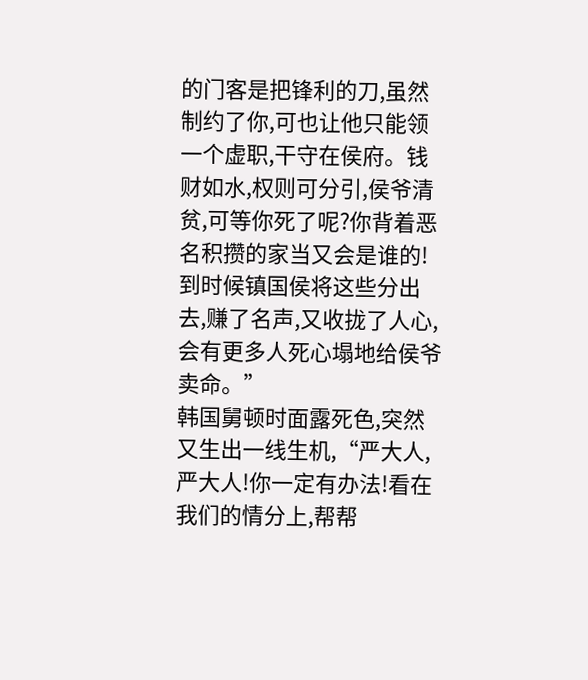的门客是把锋利的刀,虽然制约了你,可也让他只能领一个虚职,干守在侯府。钱财如水,权则可分引,侯爷清贫,可等你死了呢?你背着恶名积攒的家当又会是谁的!到时候镇国侯将这些分出去,赚了名声,又收拢了人心,会有更多人死心塌地给侯爷卖命。”
韩国舅顿时面露死色,突然又生出一线生机,“严大人,严大人!你一定有办法!看在我们的情分上,帮帮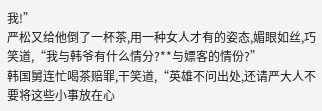我!”
严松又给他倒了一杯茶,用一种女人才有的姿态,媚眼如丝,巧笑道,“我与韩爷有什么情分?**与嫖客的情份?”
韩国舅连忙喝茶赔罪,干笑道,“英雄不问出处,还请严大人不要将这些小事放在心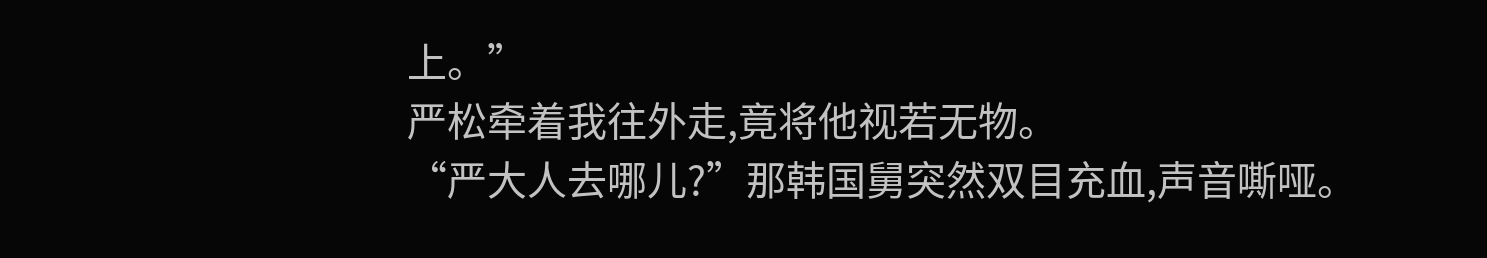上。”
严松牵着我往外走,竟将他视若无物。
“严大人去哪儿?”那韩国舅突然双目充血,声音嘶哑。